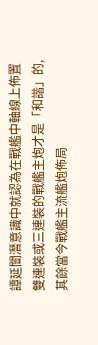譚延闓潛意識中就認為在戰艦中軸線上佈置雙連裝或三連裝的戰艦主炮才是「和諧」的,其餘當今戰艦主流艦炮佈局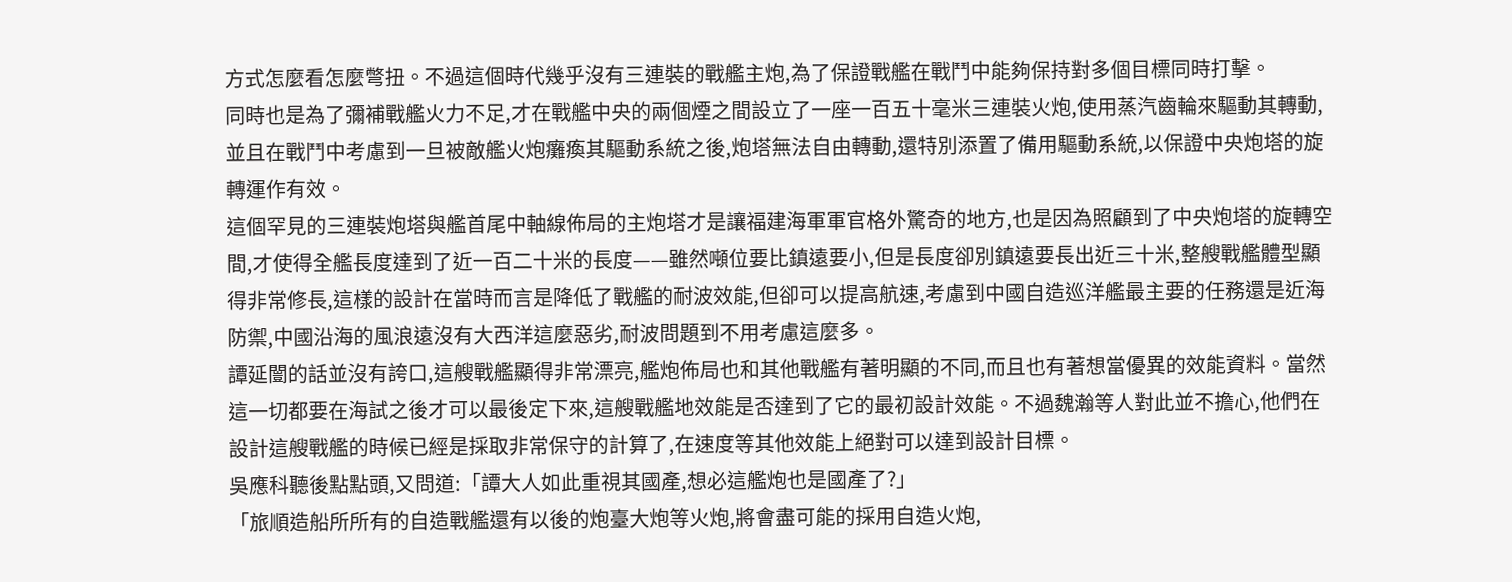方式怎麼看怎麼彆扭。不過這個時代幾乎沒有三連裝的戰艦主炮,為了保證戰艦在戰鬥中能夠保持對多個目標同時打擊。
同時也是為了彌補戰艦火力不足,才在戰艦中央的兩個煙之間設立了一座一百五十毫米三連裝火炮,使用蒸汽齒輪來驅動其轉動,並且在戰鬥中考慮到一旦被敵艦火炮癱瘓其驅動系統之後,炮塔無法自由轉動,還特別添置了備用驅動系統,以保證中央炮塔的旋轉運作有效。
這個罕見的三連裝炮塔與艦首尾中軸線佈局的主炮塔才是讓福建海軍軍官格外驚奇的地方,也是因為照顧到了中央炮塔的旋轉空間,才使得全艦長度達到了近一百二十米的長度——雖然噸位要比鎮遠要小,但是長度卻別鎮遠要長出近三十米,整艘戰艦體型顯得非常修長,這樣的設計在當時而言是降低了戰艦的耐波效能,但卻可以提高航速,考慮到中國自造巡洋艦最主要的任務還是近海防禦,中國沿海的風浪遠沒有大西洋這麼惡劣,耐波問題到不用考慮這麼多。
譚延闓的話並沒有誇口,這艘戰艦顯得非常漂亮,艦炮佈局也和其他戰艦有著明顯的不同,而且也有著想當優異的效能資料。當然這一切都要在海試之後才可以最後定下來,這艘戰艦地效能是否達到了它的最初設計效能。不過魏瀚等人對此並不擔心,他們在設計這艘戰艦的時候已經是採取非常保守的計算了,在速度等其他效能上絕對可以達到設計目標。
吳應科聽後點點頭,又問道:「譚大人如此重視其國產,想必這艦炮也是國產了?」
「旅順造船所所有的自造戰艦還有以後的炮臺大炮等火炮,將會盡可能的採用自造火炮,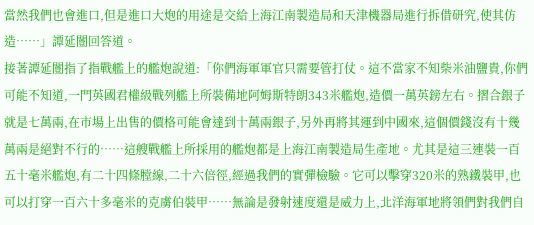當然我們也會進口,但是進口大炮的用途是交給上海江南製造局和天津機器局進行拆借研究,使其仿造……」譚延闓回答道。
接著譚延闓指了指戰艦上的艦炮說道:「你們海軍軍官只需要管打仗。這不當家不知柴米油鹽貴,你們可能不知道,一門英國君權級戰列艦上所裝備地阿姆斯特朗343米艦炮,造價一萬英鎊左右。摺合銀子就是七萬兩,在市場上出售的價格可能會達到十萬兩銀子,另外再將其運到中國來,這個價錢沒有十幾萬兩是絕對不行的……這艘戰艦上所採用的艦炮都是上海江南製造局生產地。尤其是這三連裝一百五十毫米艦炮,有二十四條膛線,二十六倍徑,經過我們的實彈檢驗。它可以擊穿320米的熟鐵裝甲,也可以打穿一百六十多毫米的克虜伯裝甲……無論是發射速度還是威力上,北洋海軍地將領們對我們自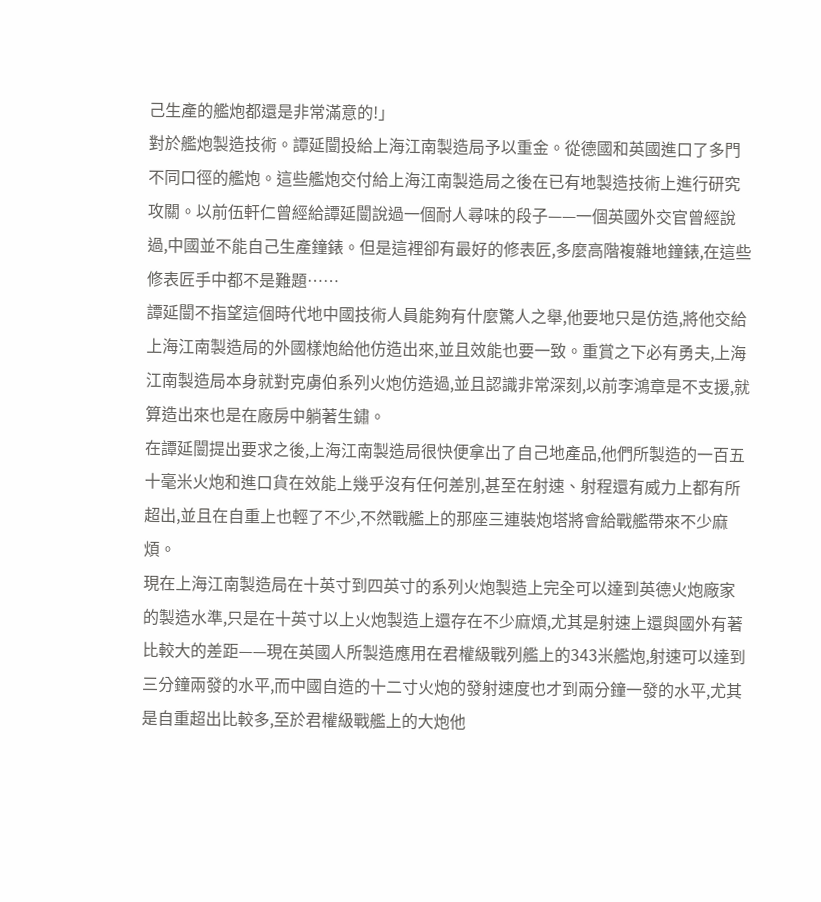己生產的艦炮都還是非常滿意的!」
對於艦炮製造技術。譚延闓投給上海江南製造局予以重金。從德國和英國進口了多門不同口徑的艦炮。這些艦炮交付給上海江南製造局之後在已有地製造技術上進行研究攻關。以前伍軒仁曾經給譚延闓說過一個耐人尋味的段子——一個英國外交官曾經說過,中國並不能自己生產鐘錶。但是這裡卻有最好的修表匠,多麼高階複雜地鐘錶,在這些修表匠手中都不是難題……
譚延闓不指望這個時代地中國技術人員能夠有什麼驚人之舉,他要地只是仿造,將他交給上海江南製造局的外國樣炮給他仿造出來,並且效能也要一致。重賞之下必有勇夫,上海江南製造局本身就對克虜伯系列火炮仿造過,並且認識非常深刻,以前李鴻章是不支援,就算造出來也是在廠房中躺著生鏽。
在譚延闓提出要求之後,上海江南製造局很快便拿出了自己地產品,他們所製造的一百五十毫米火炮和進口貨在效能上幾乎沒有任何差別,甚至在射速、射程還有威力上都有所超出,並且在自重上也輕了不少,不然戰艦上的那座三連裝炮塔將會給戰艦帶來不少麻煩。
現在上海江南製造局在十英寸到四英寸的系列火炮製造上完全可以達到英德火炮廠家的製造水準,只是在十英寸以上火炮製造上還存在不少麻煩,尤其是射速上還與國外有著比較大的差距——現在英國人所製造應用在君權級戰列艦上的343米艦炮,射速可以達到三分鐘兩發的水平,而中國自造的十二寸火炮的發射速度也才到兩分鐘一發的水平,尤其是自重超出比較多,至於君權級戰艦上的大炮他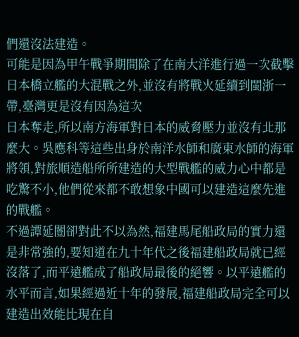們還沒法建造。
可能是因為甲午戰爭期間除了在南大洋進行過一次截擊日本橋立艦的大混戰之外,並沒有將戰火延續到閩浙一帶,臺灣更是沒有因為這次
日本奪走,所以南方海軍對日本的威脅壓力並沒有北那麼大。吳應科等這些出身於南洋水師和廣東水師的海軍將領,對旅順造船所所建造的大型戰艦的威力心中都是吃驚不小,他們從來都不敢想象中國可以建造這麼先進的戰艦。
不過譚延闓卻對此不以為然,福建馬尾船政局的實力還是非常強的,要知道在九十年代之後福建船政局就已經沒落了,而平遠艦成了船政局最後的絕響。以平遠艦的水平而言,如果經過近十年的發展,福建船政局完全可以建造出效能比現在自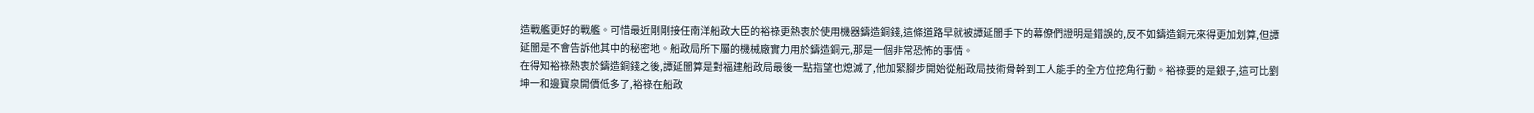造戰艦更好的戰艦。可惜最近剛剛接任南洋船政大臣的裕祿更熱衷於使用機器鑄造銅錢,這條道路早就被譚延闓手下的幕僚們證明是錯誤的,反不如鑄造銅元來得更加划算,但譚延闓是不會告訴他其中的秘密地。船政局所下屬的機械廠實力用於鑄造銅元,那是一個非常恐怖的事情。
在得知裕祿熱衷於鑄造銅錢之後,譚延闓算是對福建船政局最後一點指望也熄滅了,他加緊腳步開始從船政局技術骨幹到工人能手的全方位挖角行動。裕祿要的是銀子,這可比劉坤一和邊寶泉開價低多了,裕祿在船政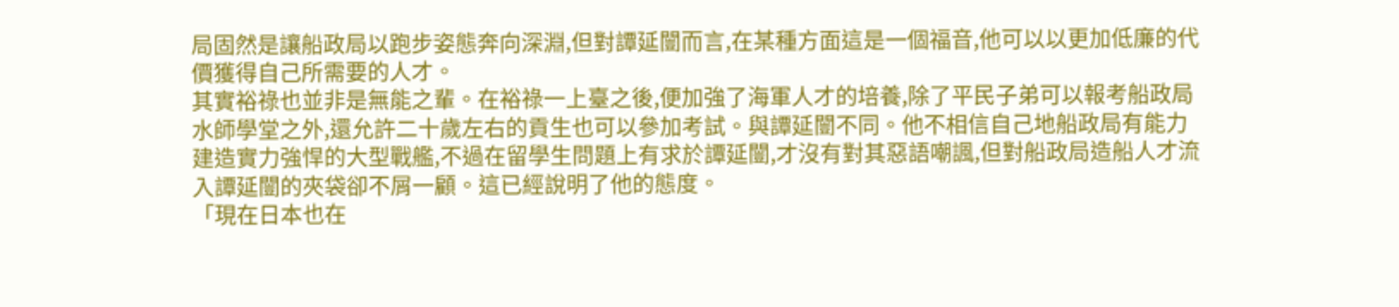局固然是讓船政局以跑步姿態奔向深淵,但對譚延闓而言,在某種方面這是一個福音,他可以以更加低廉的代價獲得自己所需要的人才。
其實裕祿也並非是無能之輩。在裕祿一上臺之後,便加強了海軍人才的培養,除了平民子弟可以報考船政局水師學堂之外,還允許二十歲左右的貢生也可以參加考試。與譚延闓不同。他不相信自己地船政局有能力建造實力強悍的大型戰艦,不過在留學生問題上有求於譚延闓,才沒有對其惡語嘲諷,但對船政局造船人才流入譚延闓的夾袋卻不屑一顧。這已經說明了他的態度。
「現在日本也在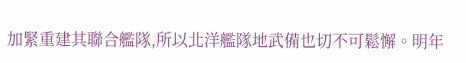加緊重建其聯合艦隊,所以北洋艦隊地武備也切不可鬆懈。明年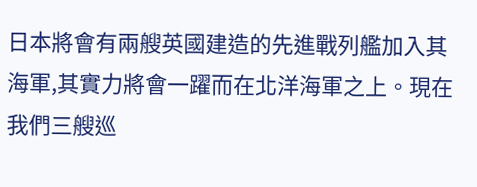日本將會有兩艘英國建造的先進戰列艦加入其海軍,其實力將會一躍而在北洋海軍之上。現在我們三艘巡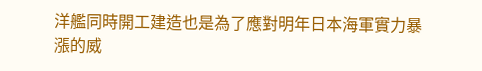洋艦同時開工建造也是為了應對明年日本海軍實力暴漲的威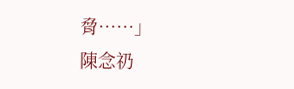脅……」
陳念礽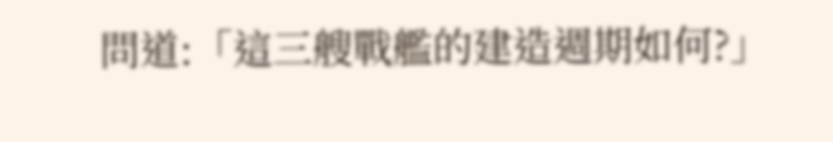問道:「這三艘戰艦的建造週期如何?」